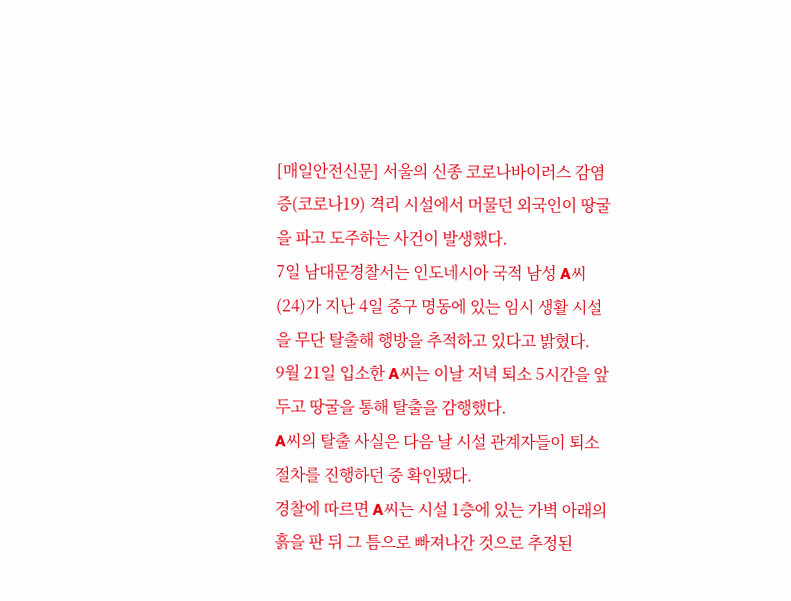[매일안전신문] 서울의 신종 코로나바이러스 감염증(코로나19) 격리 시설에서 머물던 외국인이 땅굴을 파고 도주하는 사건이 발생했다.
7일 남대문경찰서는 인도네시아 국적 남성 A씨(24)가 지난 4일 중구 명동에 있는 임시 생활 시설을 무단 탈출해 행방을 추적하고 있다고 밝혔다.
9월 21일 입소한 A씨는 이날 저녁 퇴소 5시간을 앞두고 땅굴을 통해 탈출을 감행했다.
A씨의 탈출 사실은 다음 날 시설 관계자들이 퇴소 절차를 진행하던 중 확인됐다.
경찰에 따르면 A씨는 시설 1층에 있는 가벽 아래의 흙을 판 뒤 그 틈으로 빠져나간 것으로 추정된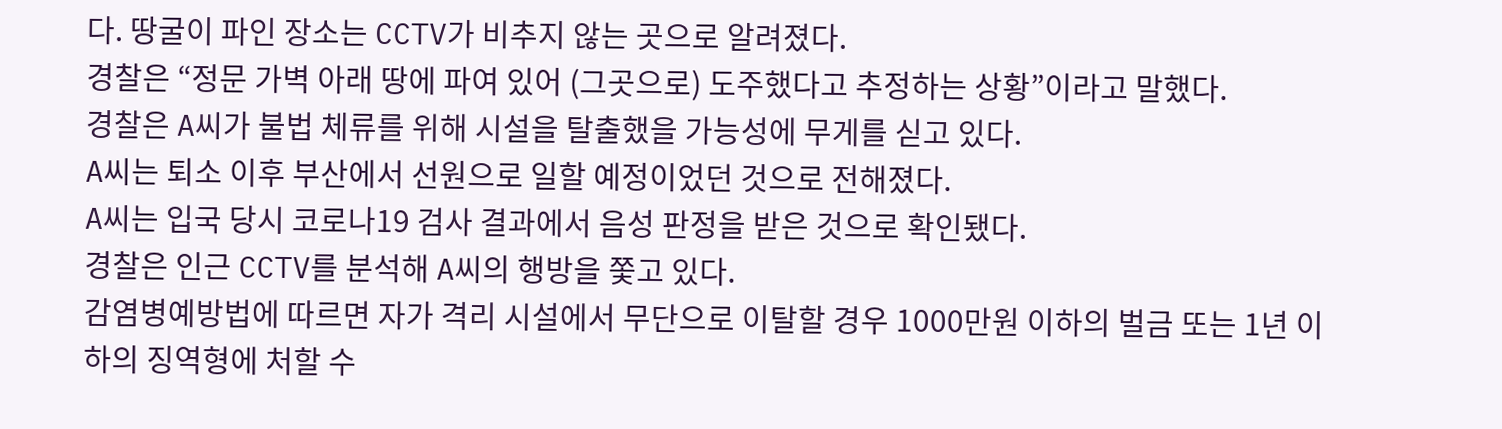다. 땅굴이 파인 장소는 CCTV가 비추지 않는 곳으로 알려졌다.
경찰은 “정문 가벽 아래 땅에 파여 있어 (그곳으로) 도주했다고 추정하는 상황”이라고 말했다.
경찰은 A씨가 불법 체류를 위해 시설을 탈출했을 가능성에 무게를 싣고 있다.
A씨는 퇴소 이후 부산에서 선원으로 일할 예정이었던 것으로 전해졌다.
A씨는 입국 당시 코로나19 검사 결과에서 음성 판정을 받은 것으로 확인됐다.
경찰은 인근 CCTV를 분석해 A씨의 행방을 쫓고 있다.
감염병예방법에 따르면 자가 격리 시설에서 무단으로 이탈할 경우 1000만원 이하의 벌금 또는 1년 이하의 징역형에 처할 수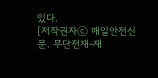있다.
[저작권자ⓒ 매일안전신문. 무단전재-재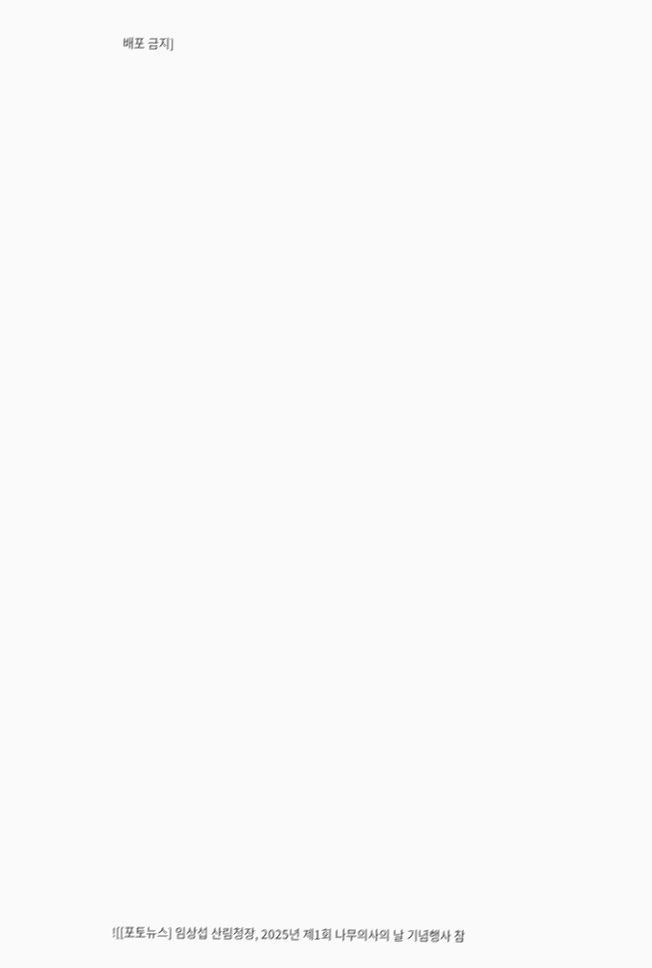배포 금지]































![[포토뉴스] 임상섭 산림청장, 2025년 제1회 나무의사의 날 기념행사 참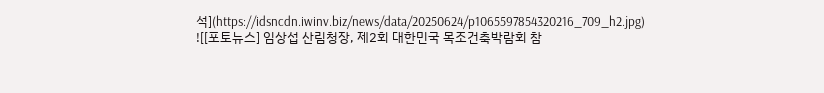석](https://idsncdn.iwinv.biz/news/data/20250624/p1065597854320216_709_h2.jpg)
![[포토뉴스] 임상섭 산림청장, 제2회 대한민국 목조건축박람회 참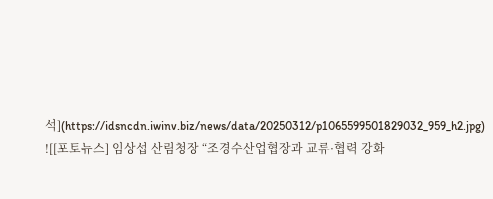석](https://idsncdn.iwinv.biz/news/data/20250312/p1065599501829032_959_h2.jpg)
![[포토뉴스] 임상섭 산림청장 “조경수산업협장과 교류·협력 강화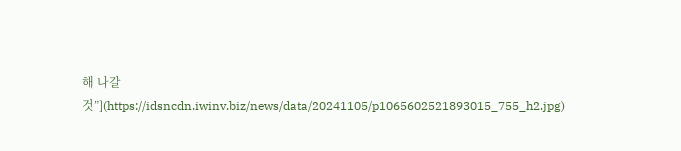해 나갈 것”](https://idsncdn.iwinv.biz/news/data/20241105/p1065602521893015_755_h2.jpg)